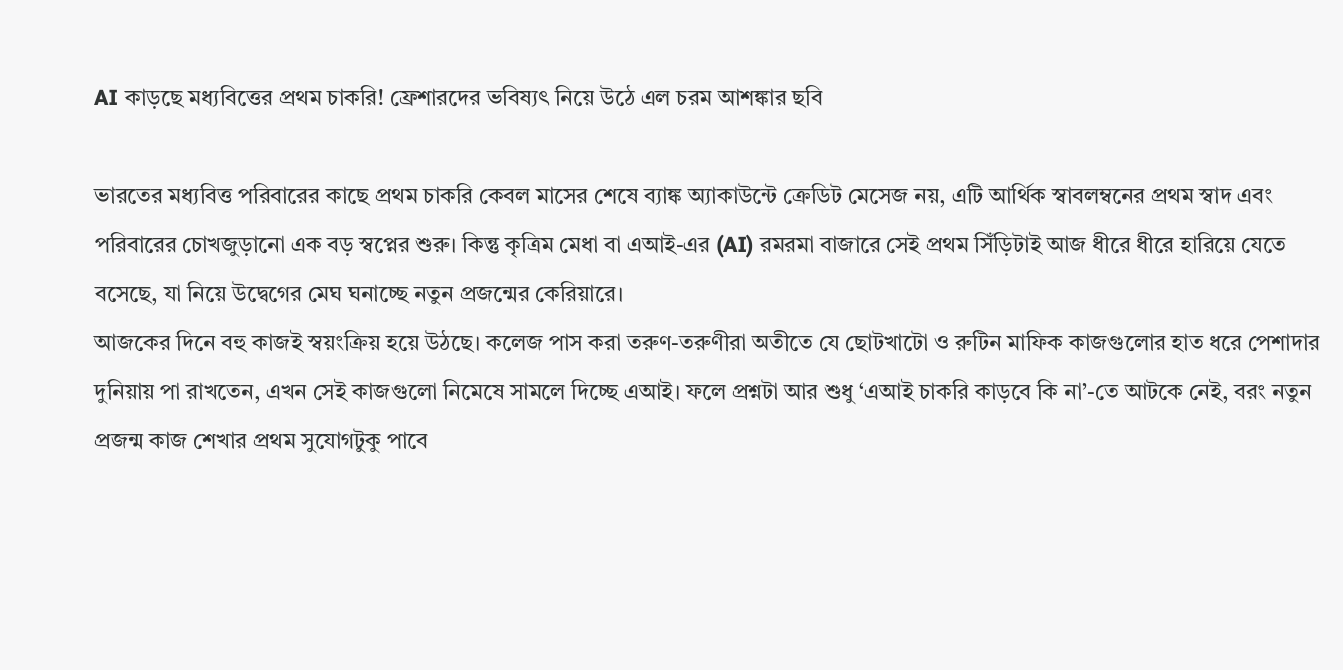AI কাড়ছে মধ্যবিত্তের প্রথম চাকরি! ফ্রেশারদের ভবিষ্যৎ নিয়ে উঠে এল চরম আশঙ্কার ছবি

ভারতের মধ্যবিত্ত পরিবারের কাছে প্রথম চাকরি কেবল মাসের শেষে ব্যাঙ্ক অ্যাকাউন্টে ক্রেডিট মেসেজ নয়, এটি আর্থিক স্বাবলম্বনের প্রথম স্বাদ এবং পরিবারের চোখজুড়ানো এক বড় স্বপ্নের শুরু। কিন্তু কৃত্রিম মেধা বা এআই-এর (AI) রমরমা বাজারে সেই প্রথম সিঁড়িটাই আজ ধীরে ধীরে হারিয়ে যেতে বসেছে, যা নিয়ে উদ্বেগের মেঘ ঘনাচ্ছে নতুন প্রজন্মের কেরিয়ারে।
আজকের দিনে বহু কাজই স্বয়ংক্রিয় হয়ে উঠছে। কলেজ পাস করা তরুণ-তরুণীরা অতীতে যে ছোটখাটো ও রুটিন মাফিক কাজগুলোর হাত ধরে পেশাদার দুনিয়ায় পা রাখতেন, এখন সেই কাজগুলো নিমেষে সামলে দিচ্ছে এআই। ফলে প্রশ্নটা আর শুধু ‘এআই চাকরি কাড়বে কি না’-তে আটকে নেই, বরং নতুন প্রজন্ম কাজ শেখার প্রথম সুযোগটুকু পাবে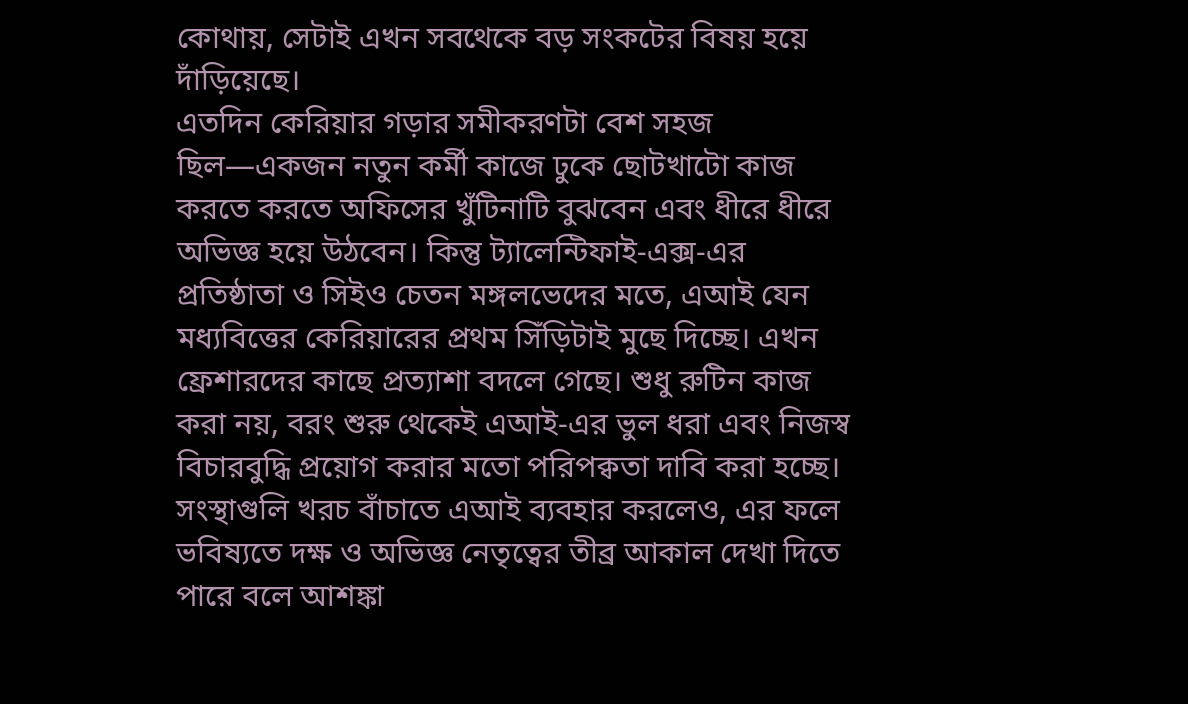কোথায়, সেটাই এখন সবথেকে বড় সংকটের বিষয় হয়ে দাঁড়িয়েছে।
এতদিন কেরিয়ার গড়ার সমীকরণটা বেশ সহজ ছিল—একজন নতুন কর্মী কাজে ঢুকে ছোটখাটো কাজ করতে করতে অফিসের খুঁটিনাটি বুঝবেন এবং ধীরে ধীরে অভিজ্ঞ হয়ে উঠবেন। কিন্তু ট্যালেন্টিফাই-এক্স-এর প্রতিষ্ঠাতা ও সিইও চেতন মঙ্গলভেদের মতে, এআই যেন মধ্যবিত্তের কেরিয়ারের প্রথম সিঁড়িটাই মুছে দিচ্ছে। এখন ফ্রেশারদের কাছে প্রত্যাশা বদলে গেছে। শুধু রুটিন কাজ করা নয়, বরং শুরু থেকেই এআই-এর ভুল ধরা এবং নিজস্ব বিচারবুদ্ধি প্রয়োগ করার মতো পরিপক্বতা দাবি করা হচ্ছে। সংস্থাগুলি খরচ বাঁচাতে এআই ব্যবহার করলেও, এর ফলে ভবিষ্যতে দক্ষ ও অভিজ্ঞ নেতৃত্বের তীব্র আকাল দেখা দিতে পারে বলে আশঙ্কা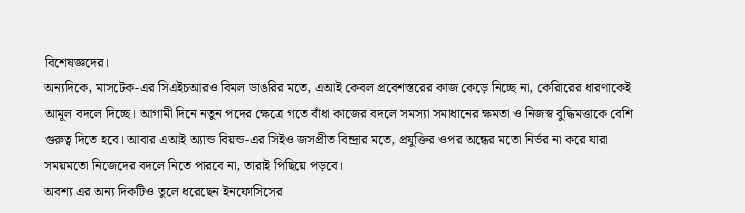বিশেষজ্ঞদের।
অন্যদিকে, মাসটেক-এর সিএইচআরও বিমল ডাঙরির মতে, এআই কেবল প্রবেশস্তরের কাজ কেড়ে নিচ্ছে না, কেরিারের ধারণাকেই আমূল বদলে দিচ্ছে। আগামী দিনে নতুন পদের ক্ষেত্রে গতে বাঁধা কাজের বদলে সমস্যা সমাধানের ক্ষমতা ও নিজস্ব বুদ্ধিমত্তাকে বেশি গুরুত্ব দিতে হবে। আবার এআই অ্যান্ড বিয়ন্ড-এর সিইও জসপ্রীত বিন্দ্রার মতে, প্রযুক্তির ওপর অন্ধের মতো নির্ভর না করে যারা সময়মতো নিজেদের বদলে নিতে পারবে না, তারাই পিছিয়ে পড়বে।
অবশ্য এর অন্য দিকটিও তুলে ধরেছেন ইনফোসিসের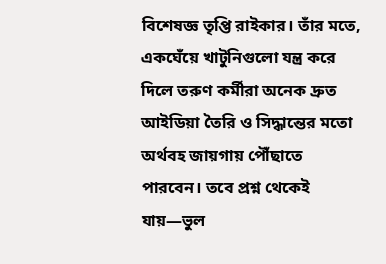বিশেষজ্ঞ তৃপ্তি রাইকার। তাঁর মতে, একঘেঁয়ে খাটুনিগুলো যন্ত্র করে দিলে তরুণ কর্মীরা অনেক দ্রুত আইডিয়া তৈরি ও সিদ্ধান্তের মতো অর্থবহ জায়গায় পৌঁছাতে পারবেন। তবে প্রশ্ন থেকেই যায়—ভুল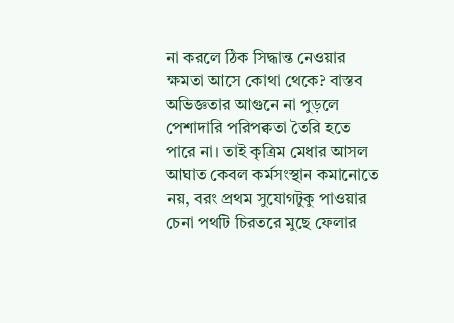না করলে ঠিক সিদ্ধান্ত নেওয়ার ক্ষমতা আসে কোথা থেকে? বাস্তব অভিজ্ঞতার আগুনে না পুড়লে পেশাদারি পরিপক্বতা তৈরি হতে পারে না। তাই কৃত্রিম মেধার আসল আঘাত কেবল কর্মসংস্থান কমানোতে নয়, বরং প্রথম সুযোগটুকু পাওয়ার চেনা পথটি চিরতরে মুছে ফেলার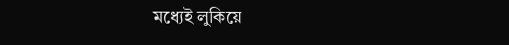মধ্যেই লুকিয়ে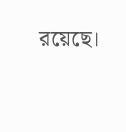রয়েছে।